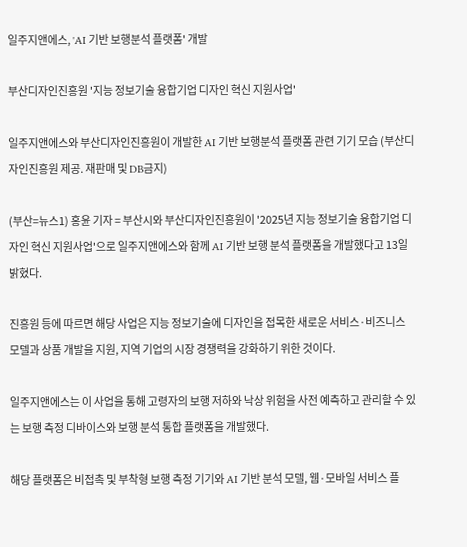일주지앤에스, 'AI 기반 보행분석 플랫폼' 개발

부산디자인진흥원 '지능 정보기술 융합기업 디자인 혁신 지원사업'

일주지앤에스와 부산디자인진흥원이 개발한 AI 기반 보행분석 플랫폼 관련 기기 모습 (부산디자인진흥원 제공. 재판매 및 DB금지)

(부산=뉴스1) 홍윤 기자 = 부산시와 부산디자인진흥원이 '2025년 지능 정보기술 융합기업 디자인 혁신 지원사업'으로 일주지앤에스와 함께 AI 기반 보행 분석 플랫폼을 개발했다고 13일 밝혔다.

진흥원 등에 따르면 해당 사업은 지능 정보기술에 디자인을 접목한 새로운 서비스·비즈니스 모델과 상품 개발을 지원, 지역 기업의 시장 경쟁력을 강화하기 위한 것이다.

일주지앤에스는 이 사업을 통해 고령자의 보행 저하와 낙상 위험을 사전 예측하고 관리할 수 있는 보행 측정 디바이스와 보행 분석 통합 플랫폼을 개발했다.

해당 플랫폼은 비접촉 및 부착형 보행 측정 기기와 AI 기반 분석 모델, 웹·모바일 서비스 플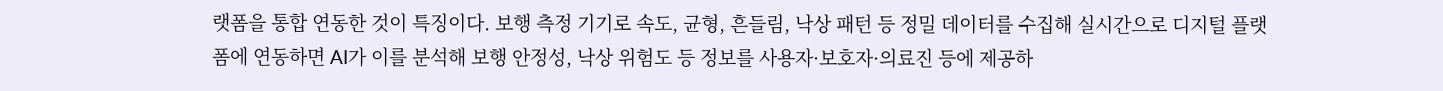랫폼을 통합 연동한 것이 특징이다. 보행 측정 기기로 속도, 균형, 흔들림, 낙상 패턴 등 정밀 데이터를 수집해 실시간으로 디지털 플랫폼에 연동하면 AI가 이를 분석해 보행 안정성, 낙상 위험도 등 정보를 사용자·보호자·의료진 등에 제공하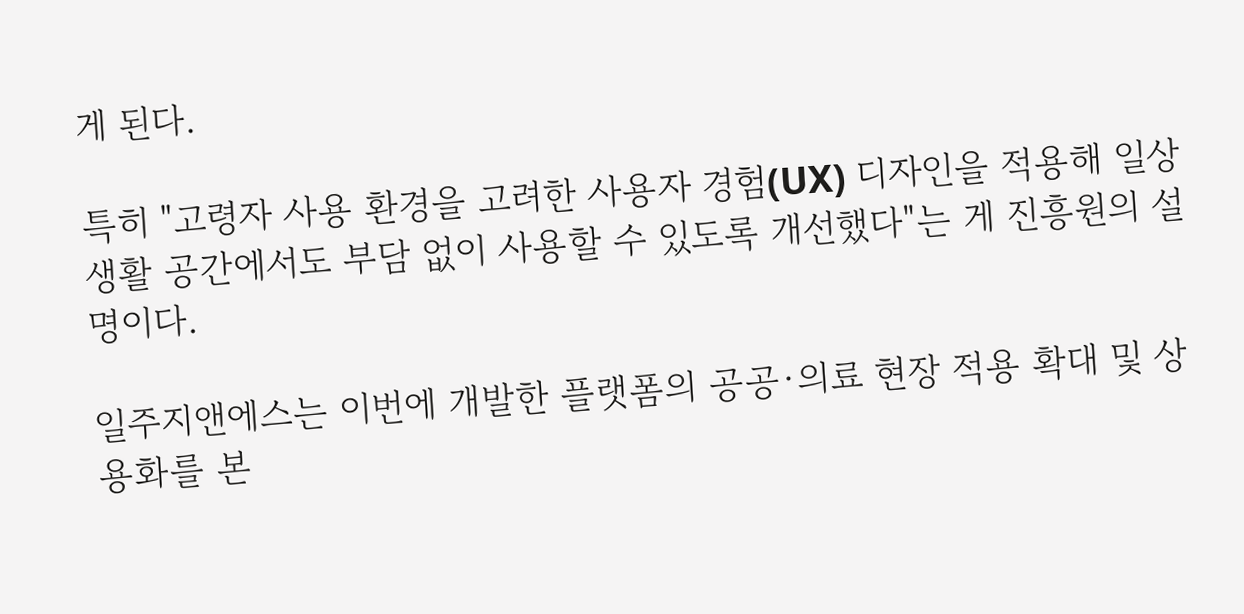게 된다.

특히 "고령자 사용 환경을 고려한 사용자 경험(UX) 디자인을 적용해 일상생활 공간에서도 부담 없이 사용할 수 있도록 개선했다"는 게 진흥원의 설명이다.

일주지앤에스는 이번에 개발한 플랫폼의 공공·의료 현장 적용 확대 및 상용화를 본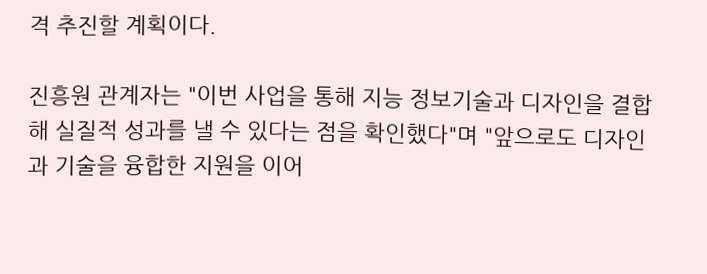격 추진할 계획이다.

진흥원 관계자는 "이번 사업을 통해 지능 정보기술과 디자인을 결합해 실질적 성과를 낼 수 있다는 점을 확인했다"며 "앞으로도 디자인과 기술을 융합한 지원을 이어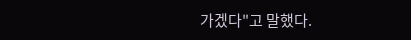가겠다"고 말했다.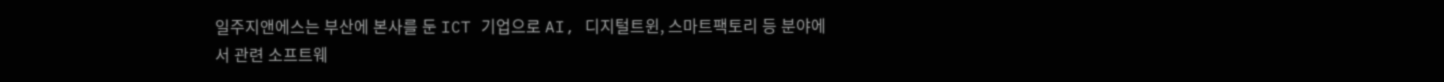일주지앤에스는 부산에 본사를 둔 ICT 기업으로 AI, 디지털트윈, 스마트팩토리 등 분야에서 관련 소프트웨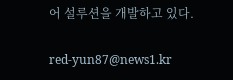어 설루션을 개발하고 있다.

red-yun87@news1.kr